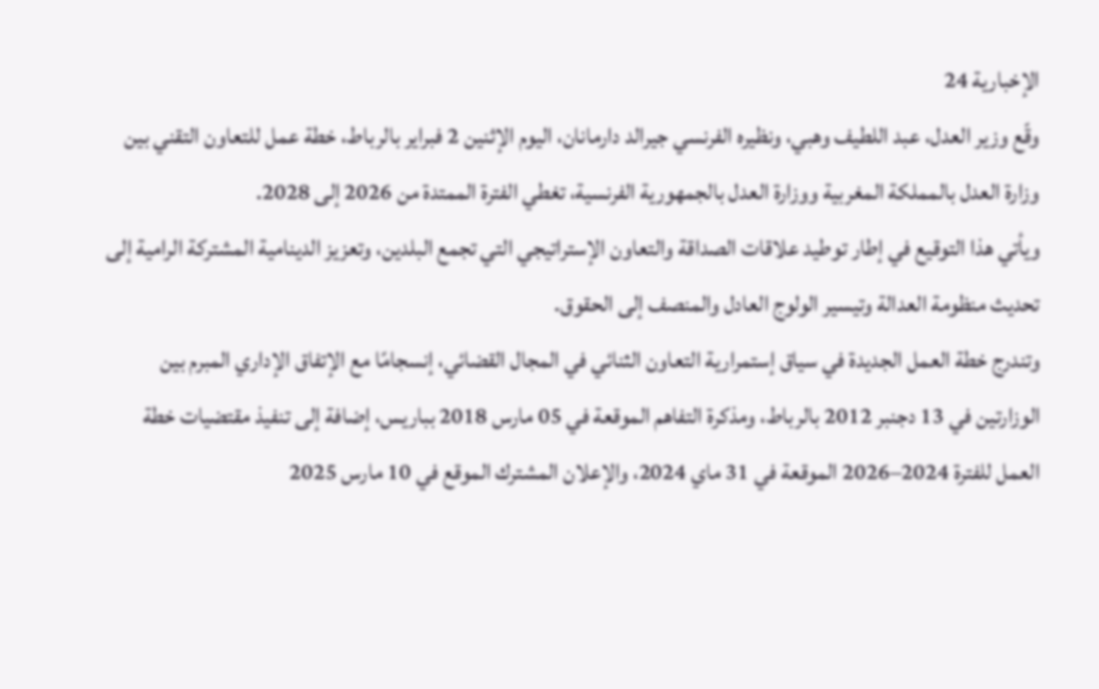الإخبارية 24
وقّع وزير العدل، عبد اللطيف وهبي، ونظيره الفرنسي جيرالد دارمانان، اليوم الإثنين 2 فبراير بالرباط، خطة عمل للتعاون التقني بين وزارة العدل بالمملكة المغربية ووزارة العدل بالجمهورية الفرنسية، تغطي الفترة الممتدة من 2026 إلى 2028.
ويأتي هذا التوقيع في إطار توطيد علاقات الصداقة والتعاون الإستراتيجي التي تجمع البلدين، وتعزيز الدينامية المشتركة الرامية إلى تحديث منظومة العدالة وتيسير الولوج العادل والمنصف إلى الحقوق.
وتندرج خطة العمل الجديدة في سياق إستمرارية التعاون الثنائي في المجال القضائي، إنسجامًا مع الإتفاق الإداري المبرم بين الوزارتين في 13 دجنبر 2012 بالرباط، ومذكرة التفاهم الموقعة في 05 مارس 2018 بباريس، إضافة إلى تنفيذ مقتضيات خطة العمل للفترة 2024–2026 الموقعة في 31 ماي 2024، والإعلان المشترك الموقع في 10 مارس 2025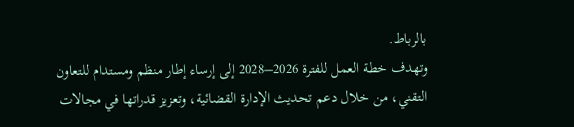بالرباط.
وتهدف خطة العمل للفترة 2026–2028 إلى إرساء إطار منظم ومستدام للتعاون التقني، من خلال دعم تحديث الإدارة القضائية، وتعزيز قدراتها في مجالات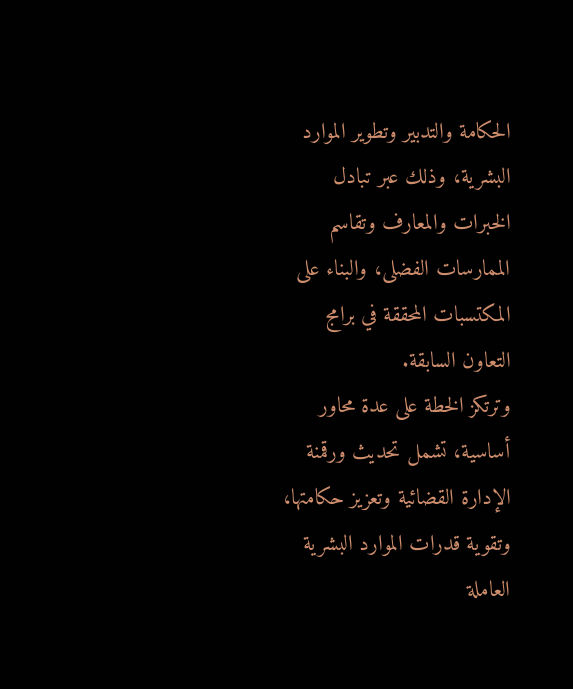الحكامة والتدبير وتطوير الموارد البشرية، وذلك عبر تبادل الخبرات والمعارف وتقاسم الممارسات الفضلى، والبناء على المكتسبات المحققة في برامج التعاون السابقة.
وترتكز الخطة على عدة محاور أساسية، تشمل تحديث ورقمنة الإدارة القضائية وتعزيز حكامتها، وتقوية قدرات الموارد البشرية العاملة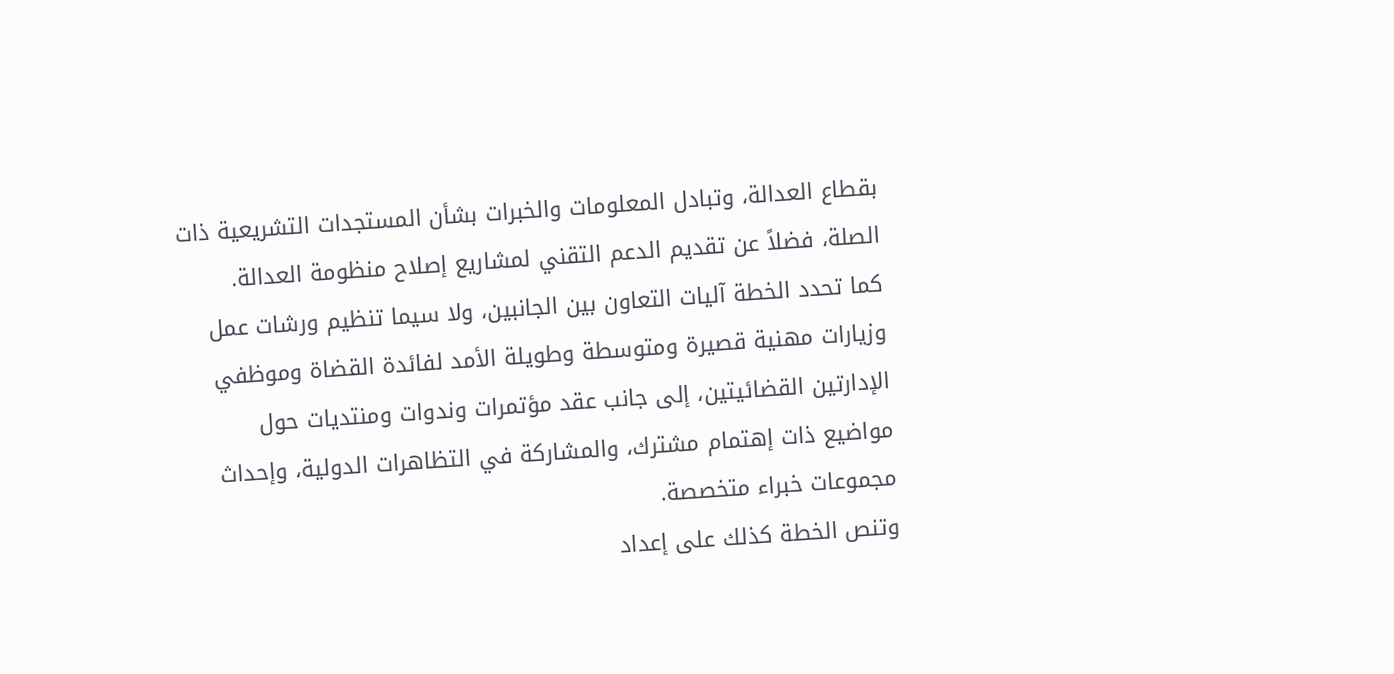بقطاع العدالة، وتبادل المعلومات والخبرات بشأن المستجدات التشريعية ذات الصلة، فضلاً عن تقديم الدعم التقني لمشاريع إصلاح منظومة العدالة.
كما تحدد الخطة آليات التعاون بين الجانبين، ولا سيما تنظيم ورشات عمل وزيارات مهنية قصيرة ومتوسطة وطويلة الأمد لفائدة القضاة وموظفي الإدارتين القضائيتين، إلى جانب عقد مؤتمرات وندوات ومنتديات حول مواضيع ذات إهتمام مشترك، والمشاركة في التظاهرات الدولية، وإحداث مجموعات خبراء متخصصة.
وتنص الخطة كذلك على إعداد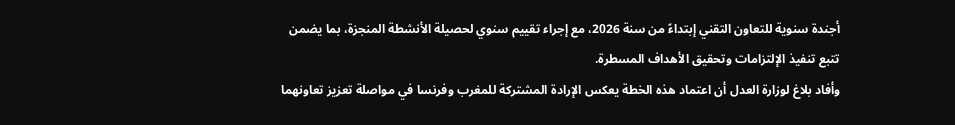أجندة سنوية للتعاون التقني إبتداءً من سنة 2026، مع إجراء تقييم سنوي لحصيلة الأنشطة المنجزة، بما يضمن تتبع تنفيذ الإلتزامات وتحقيق الأهداف المسطرة.
وأفاد بلاغ لوزارة العدل أن اعتماد هذه الخطة يعكس الإرادة المشتركة للمغرب وفرنسا في مواصلة تعزيز تعاونهما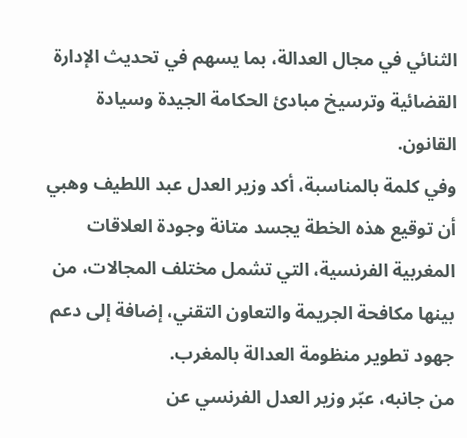الثنائي في مجال العدالة، بما يسهم في تحديث الإدارة القضائية وترسيخ مبادئ الحكامة الجيدة وسيادة القانون.
وفي كلمة بالمناسبة، أكد وزير العدل عبد اللطيف وهبي أن توقيع هذه الخطة يجسد متانة وجودة العلاقات المغربية الفرنسية، التي تشمل مختلف المجالات، من بينها مكافحة الجريمة والتعاون التقني، إضافة إلى دعم جهود تطوير منظومة العدالة بالمغرب.
من جانبه، عبّر وزير العدل الفرنسي عن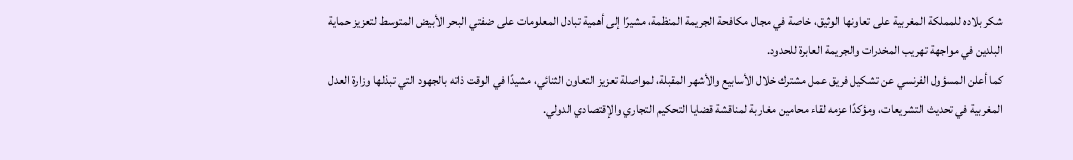شكر بلاده للمملكة المغربية على تعاونها الوثيق، خاصة في مجال مكافحة الجريمة المنظمة، مشيرًا إلى أهمية تبادل المعلومات على ضفتي البحر الأبيض المتوسط لتعزيز حماية البلدين في مواجهة تهريب المخدرات والجريمة العابرة للحدود.
كما أعلن المسؤول الفرنسي عن تشكيل فريق عمل مشترك خلال الأسابيع والأشهر المقبلة، لمواصلة تعزيز التعاون الثنائي، مشيدًا في الوقت ذاته بالجهود التي تبذلها وزارة العدل المغربية في تحديث التشريعات، ومؤكدًا عزمه لقاء محامين مغاربة لمناقشة قضايا التحكيم التجاري والإقتصادي الدولي.